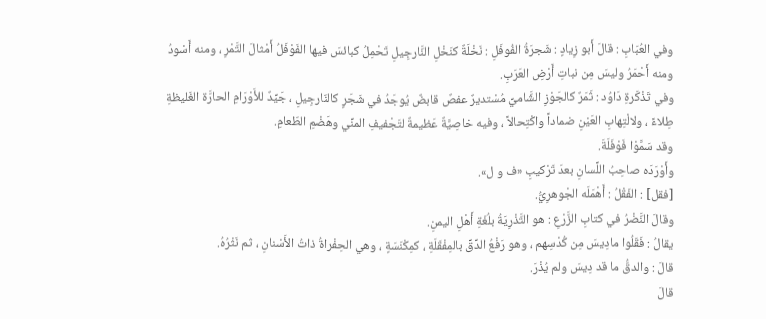وفي العُبَابِ : قالَ أَبو زِيادٍ : شَجرَةُ الفُوفَلِ : نَخْلَةٌ كنَخْلِ النَّارجِيلِ تَحْمِلُ كبائسَ فيها الفَوْفَلُ أَمْثالَ التَّمْرِ ، ومنه أَسْودُ ومنه أَحْمَرُ وليسَ مِن نباتِ أَرْضِ العَرَبِ.
وفي تَذْكَرةِ دَاوُد : ثَمَرٌ كالجَوْزِ الشَّاميِّ مُسْتديرٌ عفصٌ قابضٌ يُوجَدُ في شَجَرٍ كالنّارجِيلِ ، جَيِّدٌ للأَوْرَامِ الحارَّة الغَليظةِ طِلاءً ، ولالْتِهابِ العَيْنِ ضماداً واكْتِحالاً ، وفيه خاصِيَّةٌ عَظيمةٌ لتَجْفيفِ المنِّي وهَضْمِ الطّعامِ.
وقد سَمَّوْا فَوْفَلَةَ.
وأَوْرَدَه صاحِبُ اللِّسانِ بعدَ تَرْكيبِ «ف و ل».
[فقل] : الفَقْلُ : أَهْمَلَه الجْوهرِيُّ.
وقالَ النَّضْرُ في كتابِ الزَّرْعِ : هو التَّذْرِيَةُ بلُغَةِ أَهْلِ اليمنِ.
يقالُ : فَقَلُوا مادِيسَ مِن كُدْسِهم ، وهو رَفْعُ الدِّقِّ بالمِفْقَلَةِ ، كمِكْنَسَةٍ ، وهي الحِفْراةُ ذاتُ الأَسْنانِ ، ثم نَثْرُهُ.
قالَ : والدقُّ ما قد دِيسَ ولم يُذْرَ.
قالَ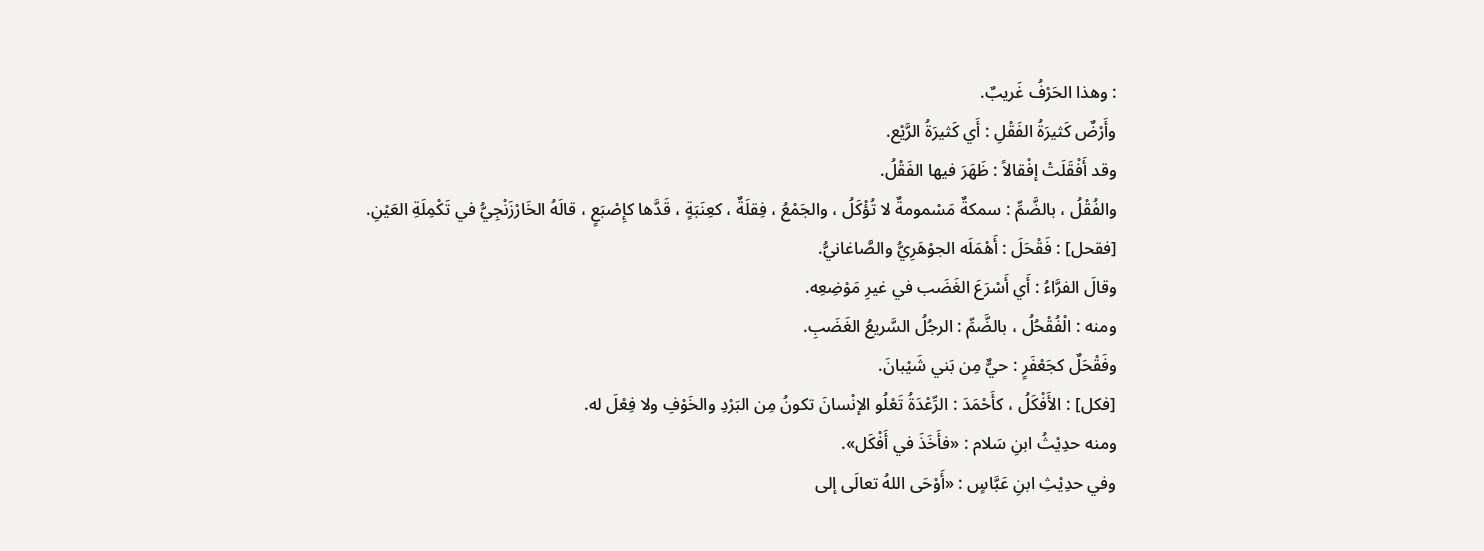: وهذا الحَرْفُ غَريبٌ.
وأَرْضٌ كَثيرَةُ الفَقْلِ : أَي كَثيرَةُ الرَّيْع.
وقد أَفْقَلَتْ إفْقالاً : ظَهَرَ فيها الفَقْلُ.
والفُقْلُ ، بالضَّمِّ : سمكةٌ مَسْمومةٌ لا تُؤْكَلُ ، والجَمْعُ ، فِقلَةٌ ، كعِنَبَةٍ ، قَدَّها كإِصْبَعٍ ، قالَهُ الخَارْزَنْجِيُّ في تَكْمِلَةِ العَيْنِ.
[فقحل] : فَقْحَلَ : أَهْمَلَه الجوْهَرِيُّ والصَّاغانيُّ.
وقالَ الفرَّاءُ : أَي أَسْرَعَ الغَضَب في غيرِ مَوْضِعِه.
ومنه : الْفُقْحُلُ ، بالضَّمِّ : الرجُلُ السَّريعُ الغَضَبِ.
وفَقْحَلٌ كجَعْفَرٍ : حيٌّ مِن بَني شَيْبانَ.
[فكل] : الأَفْكَلُ ، كأَحْمَدَ : الرِّعْدَةُ تَعْلُو الإنْسانَ تكونُ مِن البَرْدِ والخَوْفِ ولا فِعْلَ له.
ومنه حدِيْثُ ابنِ سَلام : «فأَخَذَ في أَفْكَل».
وفي حدِيْثِ ابنِ عَبَّاسٍ : «أَوْحَى اللهُ تعالَى إلى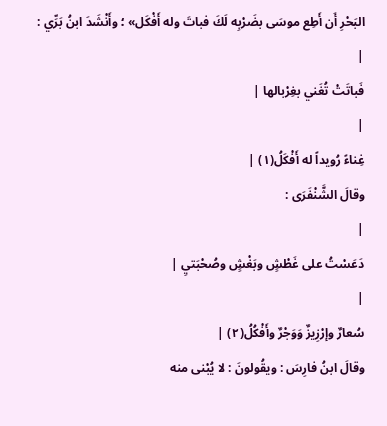البَحْرِ أَن أَطِع موسَى بضَرْبِه لَكَ فباتَ وله أَفْكَل» ؛ وأَنْشَدَ ابنُ بَرِّي :
|
فَباتَتْ تُغَني بغِرْبالها |
|
غِناءً رُويداً له أَفْكَلُ(١) |
وقالَ الشَّنْفَرَى :
|
دَعَسْتُ على غَطْشٍ وبَغْشٍ وصُحْبَتيِ |
|
سُعارٌ وإرْزِيزٌ وَوَجْرٌ وأَفْكُلُ(٢) |
وقالَ ابنُ فارِسَ : ويقُولونَ : لا يُبْنى منه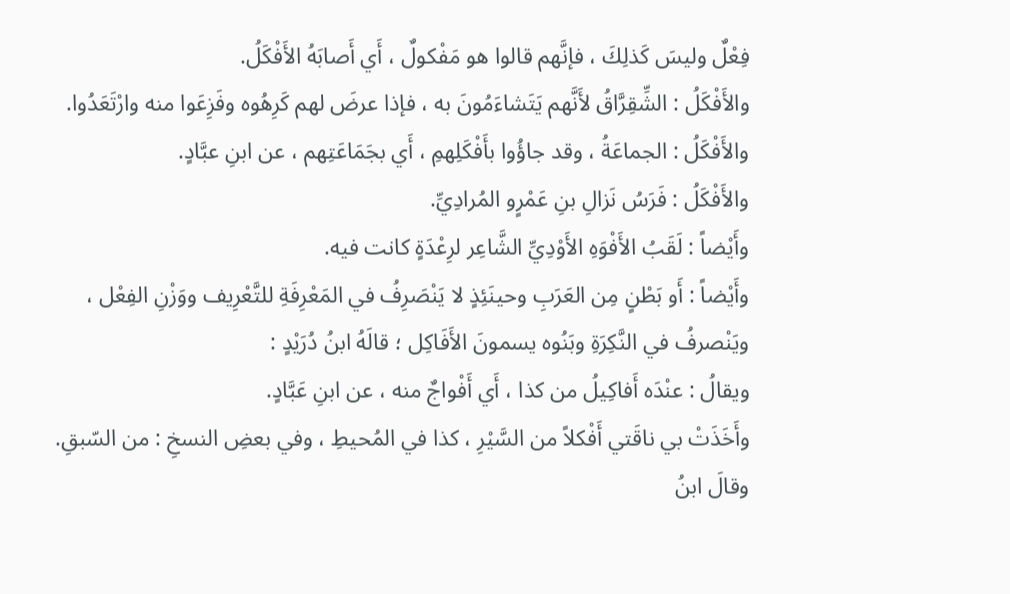فِعْلٌ وليسَ كَذلِكَ ، فإنَّهم قالوا هو مَفْكولٌ ، أَي أَصابَهُ الأَفْكَلُ.
والأَفْكَلُ : الشِّقِرَّاقُ لأَنَّهم يَتَشاءَمُونَ به ، فإذا عرضَ لهم كَرِهُوه وفَزِعَوا منه وارْتَعَدُوا.
والأَفْكَلُ : الجماعَةُ ، وقد جاؤُوا بأَفْكَلِهمِ ، أَي بجَمَاعَتِهم ، عن ابنِ عبَّادٍ.
والأَفْكَلُ : فَرَسُ نَزالِ بنِ عَمْرٍو المُرادِيِّ.
وأَيْضاً : لَقَبُ الأَفْوَهِ الأَوْدِيِّ الشَّاعِر لرِعْدَةٍ كانت فيه.
وأَيْضاً : أَو بَطْنٍ مِن العَرَبِ وحينَئِذٍ لا يَنْصَرِفُ في المَعْرِفَةِ للتَّعْرِيف ووَزْنِ الفِعْل ، ويَنْصرفُ في النَّكِرَةِ وبَنُوه يسمونَ الأَفَاكِل ؛ قالَهُ ابنُ دُرَيْدٍ :
ويقالُ : عنْدَه أَفاكِيلُ من كذا ، أَي أَفْواجٌ منه ، عن ابنِ عَبَّادٍ.
وأَخَذَتْ بي ناقَتي أَفْكلاً من السَّيْرِ ، كذا في المُحيطِ ، وفي بعضِ النسخِ : من السّبقِ.
وقالَ ابنُ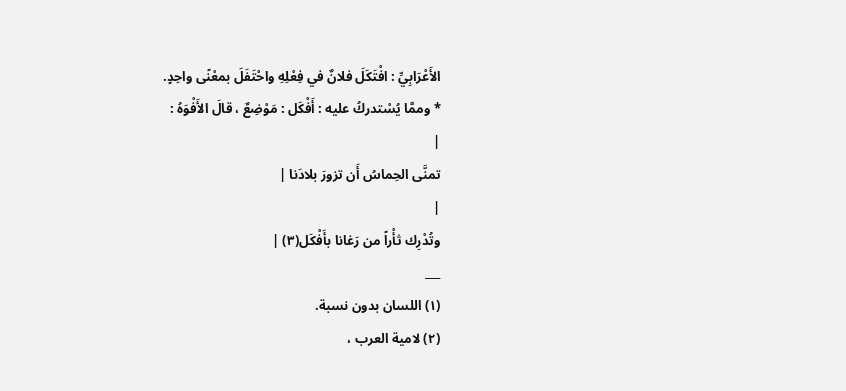الأَعْرَابِيِّ : افْتَكَلَ فلانٌ في فِعْلِهِ واحْتَفَلَ بمعْنًى واحِدٍ.
* وممَّا يُسْتدركُ عليه : أَفْكَل : مَوْضِعٌ ، قالَ الأَفْوَهُ :
|
تمنَّى الحِماسُ أَن تزورَ بلادَنا |
|
وتُدْرِك ثأْراً من رَغانا بأَفْكَل(٣) |
___
(١) اللسان بدون نسبة.
(٢) لامية العرب ،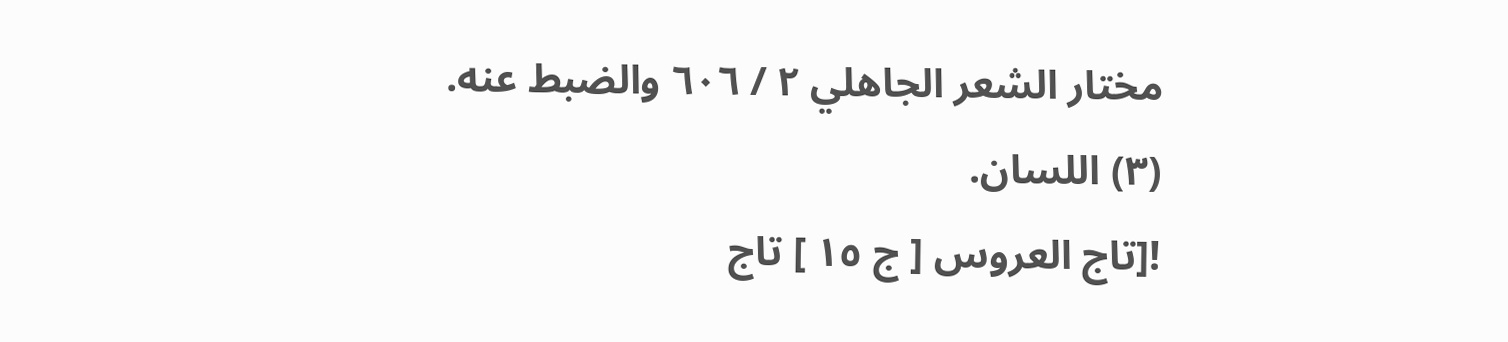مختار الشعر الجاهلي ٢ / ٦٠٦ والضبط عنه.
(٣) اللسان.
![تاج العروس [ ج ١٥ ] تاج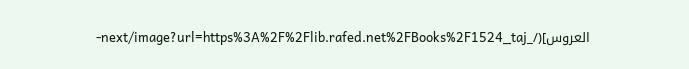العروس](/_next/image?url=https%3A%2F%2Flib.rafed.net%2FBooks%2F1524_taj-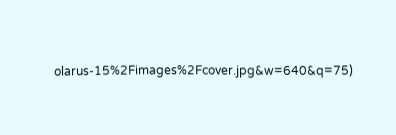olarus-15%2Fimages%2Fcover.jpg&w=640&q=75)